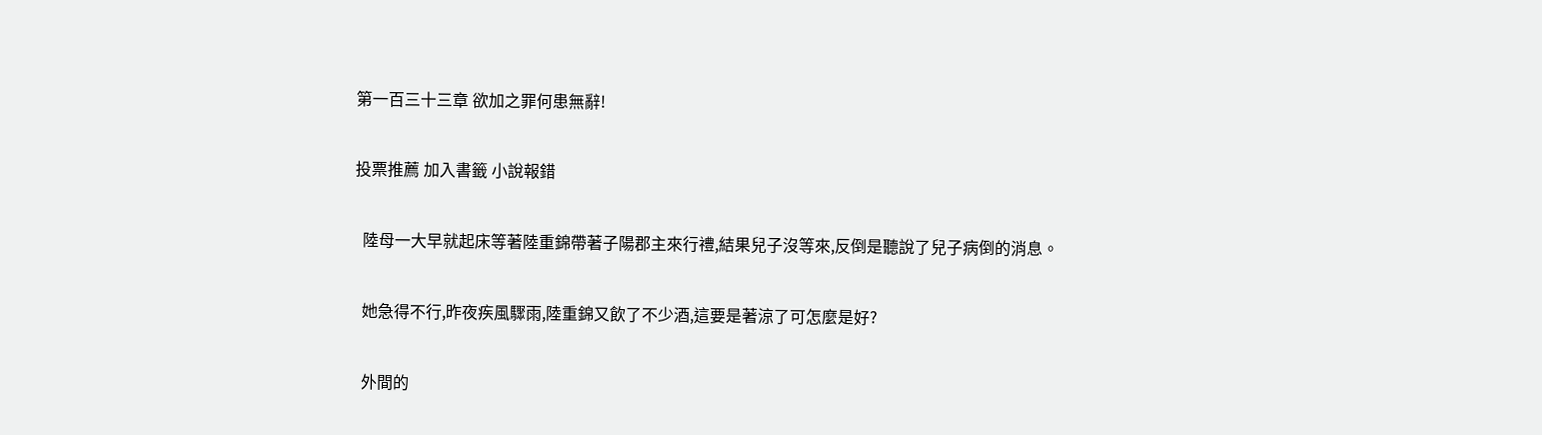第一百三十三章 欲加之罪何患無辭!

投票推薦 加入書籤 小說報錯

  陸母一大早就起床等著陸重錦帶著子陽郡主來行禮,結果兒子沒等來,反倒是聽說了兒子病倒的消息。

  她急得不行,昨夜疾風驟雨,陸重錦又飲了不少酒,這要是著涼了可怎麼是好?

  外間的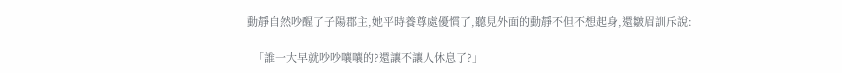動靜自然吵醒了子陽郡主,她平時養尊處優慣了,聽見外面的動靜不但不想起身,還皺眉訓斥說:

  「誰一大早就吵吵嚷嚷的?還讓不讓人休息了?」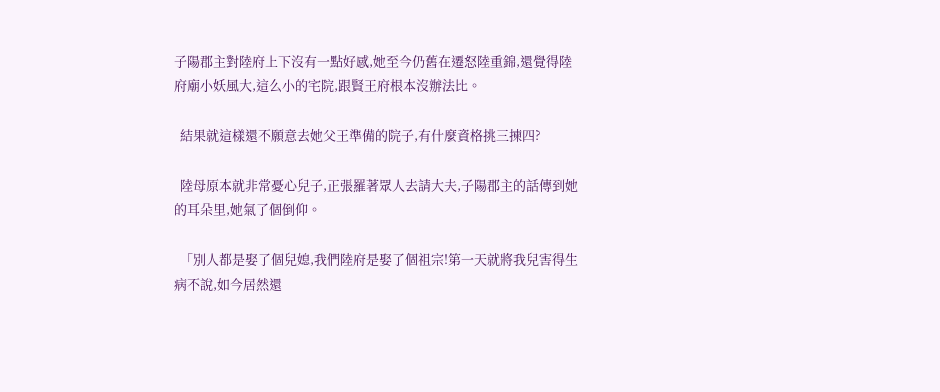子陽郡主對陸府上下沒有一點好感,她至今仍舊在遷怒陸重錦,還覺得陸府廟小妖風大,這么小的宅院,跟賢王府根本沒辦法比。

  結果就這樣還不願意去她父王準備的院子,有什麼資格挑三揀四?

  陸母原本就非常憂心兒子,正張羅著眾人去請大夫,子陽郡主的話傳到她的耳朵里,她氣了個倒仰。

  「別人都是娶了個兒媳,我們陸府是娶了個祖宗!第一天就將我兒害得生病不說,如今居然還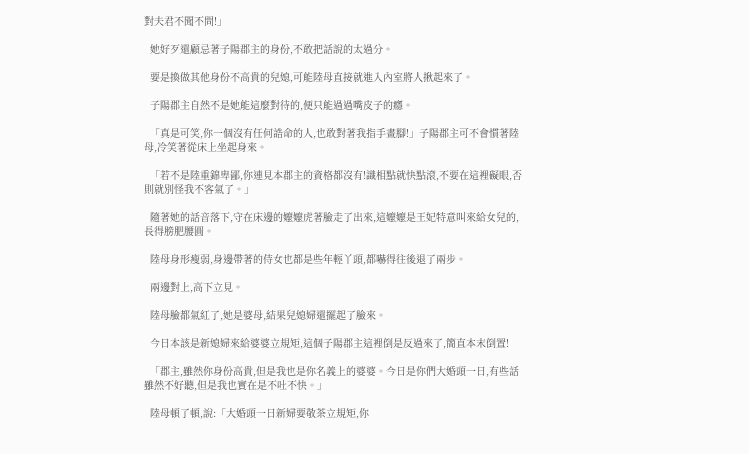對夫君不聞不問!」

  她好歹還顧忌著子陽郡主的身份,不敢把話說的太過分。

  要是換做其他身份不高貴的兒媳,可能陸母直接就進入內室將人揪起來了。

  子陽郡主自然不是她能這麼對待的,便只能過過嘴皮子的癮。

  「真是可笑,你一個沒有任何誥命的人,也敢對著我指手畫腳!」子陽郡主可不會慣著陸母,冷笑著從床上坐起身來。

  「若不是陸重錦卑鄙,你連見本郡主的資格都沒有!識相點就快點滾,不要在這裡礙眼,否則就別怪我不客氣了。」

  隨著她的話音落下,守在床邊的嬤嬤虎著臉走了出來,這嬤嬤是王妃特意叫來給女兒的,長得膀肥腰圓。

  陸母身形瘦弱,身邊帶著的侍女也都是些年輕丫頭,都嚇得往後退了兩步。

  兩邊對上,高下立見。

  陸母臉都氣紅了,她是婆母,結果兒媳婦還擺起了臉來。

  今日本該是新媳婦來給婆婆立規矩,這個子陽郡主這裡倒是反過來了,簡直本末倒置!

  「郡主,雖然你身份高貴,但是我也是你名義上的婆婆。今日是你們大婚頭一日,有些話雖然不好聽,但是我也實在是不吐不快。」

  陸母頓了頓,說:「大婚頭一日新婦要敬茶立規矩,你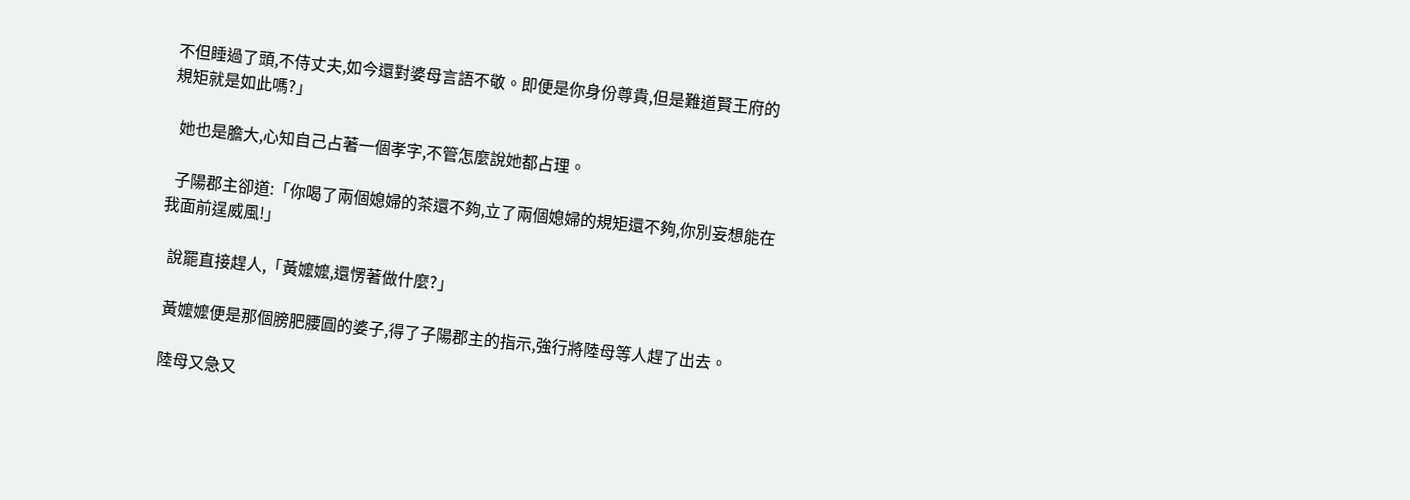不但睡過了頭,不侍丈夫,如今還對婆母言語不敬。即便是你身份尊貴,但是難道賢王府的規矩就是如此嗎?」

  她也是膽大,心知自己占著一個孝字,不管怎麼說她都占理。

  子陽郡主卻道:「你喝了兩個媳婦的茶還不夠,立了兩個媳婦的規矩還不夠,你別妄想能在我面前逞威風!」

  說罷直接趕人,「黃嬤嬤,還愣著做什麼?」

  黃嬤嬤便是那個膀肥腰圓的婆子,得了子陽郡主的指示,強行將陸母等人趕了出去。

  陸母又急又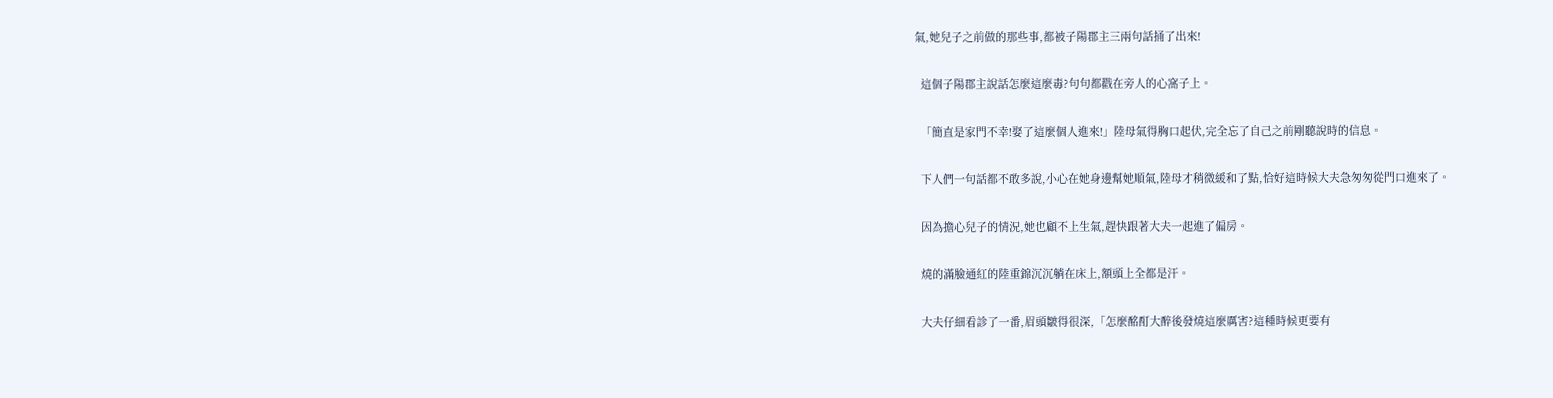氣,她兒子之前做的那些事,都被子陽郡主三兩句話捅了出來!

  這個子陽郡主說話怎麼這麼毒?句句都戳在旁人的心窩子上。

  「簡直是家門不幸!娶了這麼個人進來!」陸母氣得胸口起伏,完全忘了自己之前剛聽說時的信息。

  下人們一句話都不敢多說,小心在她身邊幫她順氣,陸母才稍微緩和了點,恰好這時候大夫急匆匆從門口進來了。

  因為擔心兒子的情況,她也顧不上生氣,趕快跟著大夫一起進了偏房。

  燒的滿臉通紅的陸重錦沉沉躺在床上,額頭上全都是汗。

  大夫仔細看診了一番,眉頭皺得很深,「怎麼酩酊大醉後發燒這麼厲害?這種時候更要有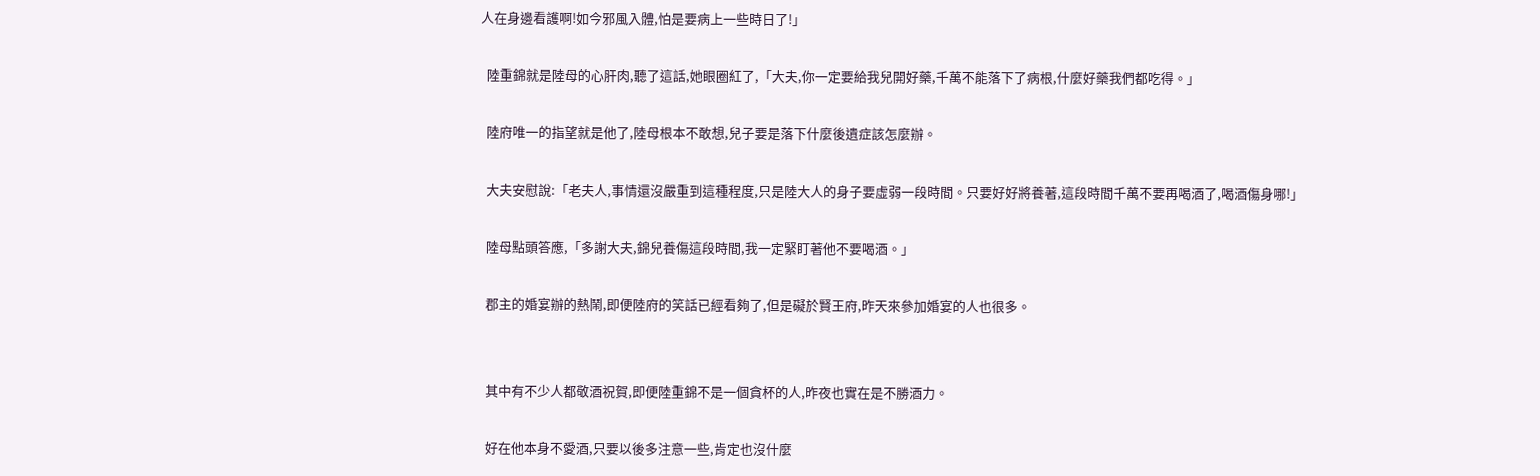人在身邊看護啊!如今邪風入體,怕是要病上一些時日了!」

  陸重錦就是陸母的心肝肉,聽了這話,她眼圈紅了,「大夫,你一定要給我兒開好藥,千萬不能落下了病根,什麼好藥我們都吃得。」

  陸府唯一的指望就是他了,陸母根本不敢想,兒子要是落下什麼後遺症該怎麼辦。

  大夫安慰說:「老夫人,事情還沒嚴重到這種程度,只是陸大人的身子要虛弱一段時間。只要好好將養著,這段時間千萬不要再喝酒了,喝酒傷身哪!」

  陸母點頭答應,「多謝大夫,錦兒養傷這段時間,我一定緊盯著他不要喝酒。」

  郡主的婚宴辦的熱鬧,即便陸府的笑話已經看夠了,但是礙於賢王府,昨天來參加婚宴的人也很多。


  其中有不少人都敬酒祝賀,即便陸重錦不是一個貪杯的人,昨夜也實在是不勝酒力。

  好在他本身不愛酒,只要以後多注意一些,肯定也沒什麼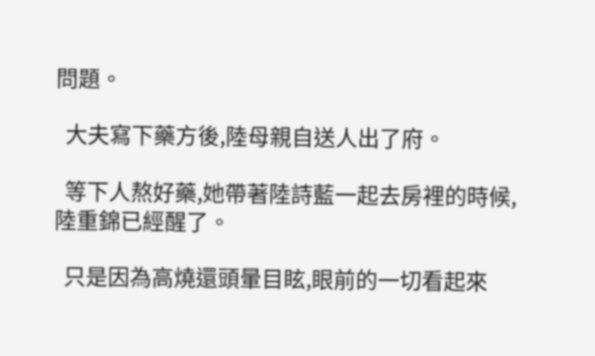問題。

  大夫寫下藥方後,陸母親自送人出了府。

  等下人熬好藥,她帶著陸詩藍一起去房裡的時候,陸重錦已經醒了。

  只是因為高燒還頭暈目眩,眼前的一切看起來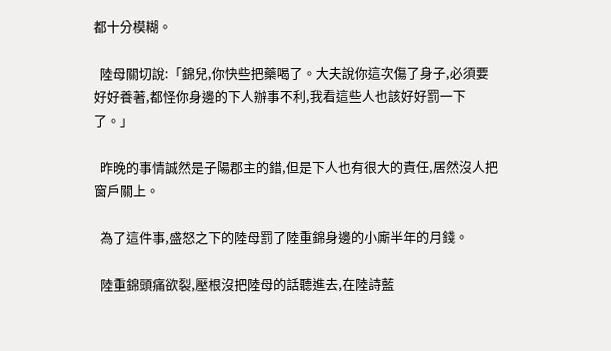都十分模糊。

  陸母關切說:「錦兒,你快些把藥喝了。大夫說你這次傷了身子,必須要好好養著,都怪你身邊的下人辦事不利,我看這些人也該好好罰一下了。」

  昨晚的事情誠然是子陽郡主的錯,但是下人也有很大的責任,居然沒人把窗戶關上。

  為了這件事,盛怒之下的陸母罰了陸重錦身邊的小廝半年的月錢。

  陸重錦頭痛欲裂,壓根沒把陸母的話聽進去,在陸詩藍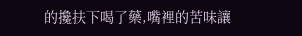的攙扶下喝了藥,嘴裡的苦味讓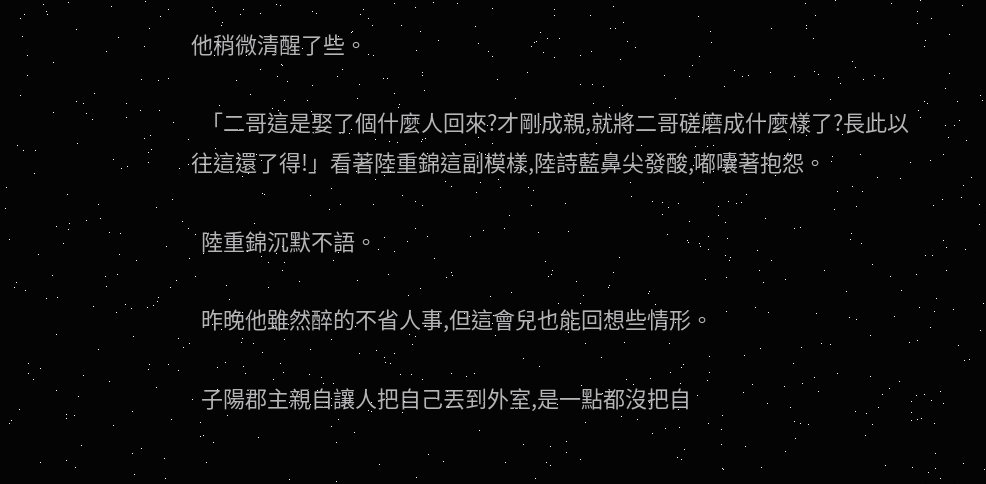他稍微清醒了些。

  「二哥這是娶了個什麼人回來?才剛成親,就將二哥磋磨成什麼樣了?長此以往這還了得!」看著陸重錦這副模樣,陸詩藍鼻尖發酸,嘟囔著抱怨。

  陸重錦沉默不語。

  昨晚他雖然醉的不省人事,但這會兒也能回想些情形。

  子陽郡主親自讓人把自己丟到外室,是一點都沒把自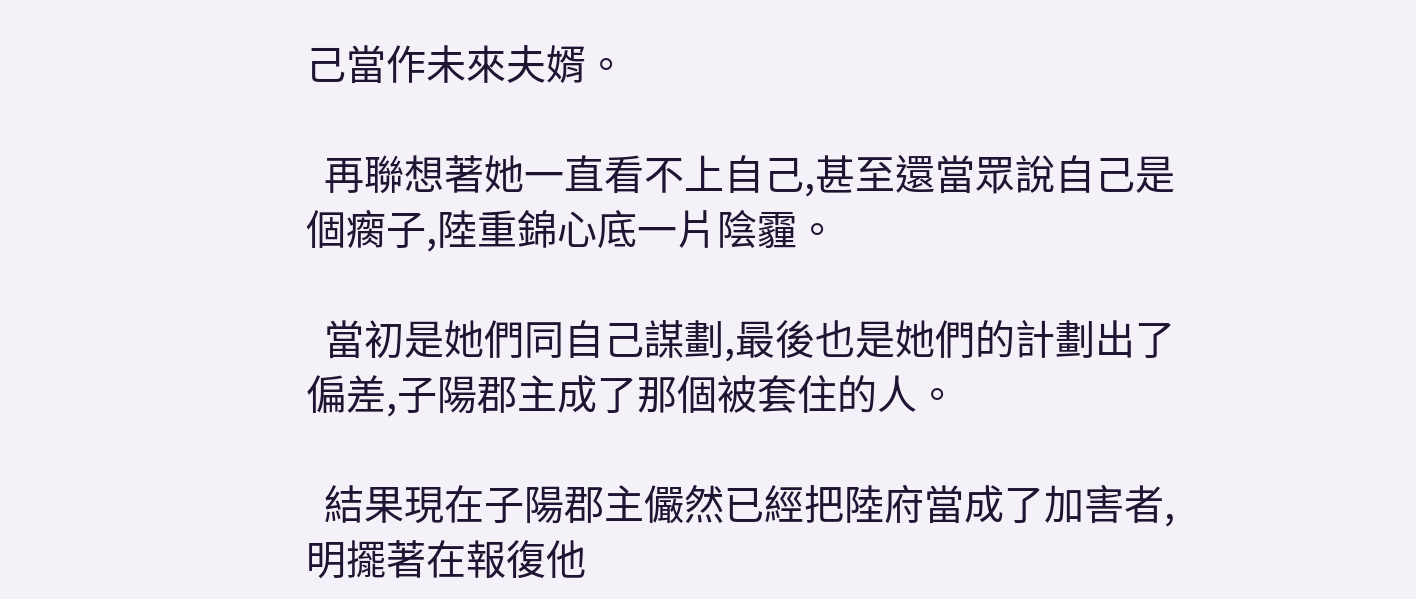己當作未來夫婿。

  再聯想著她一直看不上自己,甚至還當眾說自己是個瘸子,陸重錦心底一片陰霾。

  當初是她們同自己謀劃,最後也是她們的計劃出了偏差,子陽郡主成了那個被套住的人。

  結果現在子陽郡主儼然已經把陸府當成了加害者,明擺著在報復他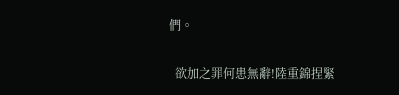們。

  欲加之罪何患無辭!陸重錦捏緊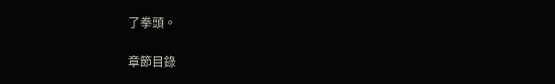了拳頭。

章節目錄